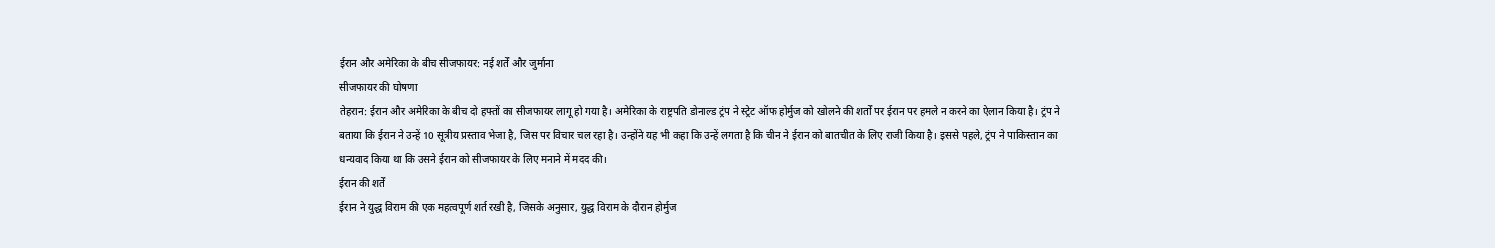ईरान और अमेरिका के बीच सीजफायर: नई शर्तें और जुर्माना
सीजफायर की घोषणा
तेहरान: ईरान और अमेरिका के बीच दो हफ्तों का सीजफायर लागू हो गया है। अमेरिका के राष्ट्रपति डोनाल्ड ट्रंप ने स्ट्रेट ऑफ होर्मुज को खोलने की शर्तों पर ईरान पर हमले न करने का ऐलान किया है। ट्रंप ने बताया कि ईरान ने उन्हें 10 सूत्रीय प्रस्ताव भेजा है, जिस पर विचार चल रहा है। उन्होंने यह भी कहा कि उन्हें लगता है कि चीन ने ईरान को बातचीत के लिए राजी किया है। इससे पहले, ट्रंप ने पाकिस्तान का धन्यवाद किया था कि उसने ईरान को सीजफायर के लिए मनाने में मदद की।
ईरान की शर्तें
ईरान ने युद्ध विराम की एक महत्वपूर्ण शर्त रखी है, जिसके अनुसार, युद्ध विराम के दौरान होर्मुज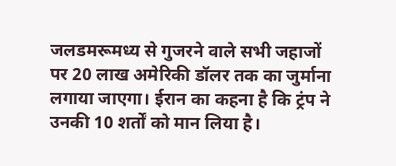जलडमरूमध्य से गुजरने वाले सभी जहाजों पर 20 लाख अमेरिकी डॉलर तक का जुर्माना लगाया जाएगा। ईरान का कहना है कि ट्रंप ने उनकी 10 शर्तों को मान लिया है।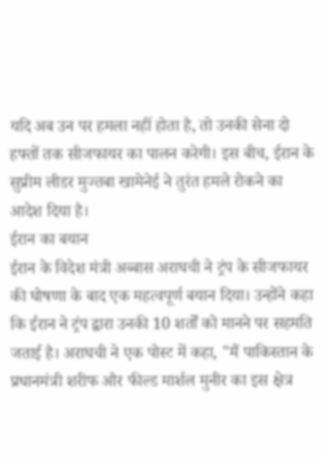यदि अब उन पर हमला नहीं होता है, तो उनकी सेना दो हफ्तों तक सीजफायर का पालन करेगी। इस बीच, ईरान के सुप्रीम लीडर मुज्तबा खामेनेई ने तुरंत हमले रोकने का आदेश दिया है।
ईरान का बयान
ईरान के विदेश मंत्री अब्बास अराघची ने ट्रंप के सीजफायर की घोषणा के बाद एक महत्वपूर्ण बयान दिया। उन्होंने कहा कि ईरान ने ट्रंप द्वारा उनकी 10 शर्तों को मानने पर सहमति जताई है। अराघची ने एक पोस्ट में कहा, "मैं पाकिस्तान के प्रधानमंत्री शरीफ और फील्ड मार्शल मुनीर का इस क्षेत्र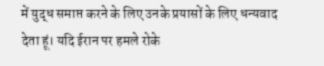में युद्ध समाप्त करने के लिए उनके प्रयासों के लिए धन्यवाद देता हूं। यदि ईरान पर हमले रोके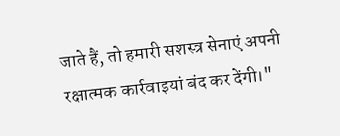जाते हैं, तो हमारी सशस्त्र सेनाएं अपनी रक्षात्मक कार्रवाइयां बंद कर देंगी।"